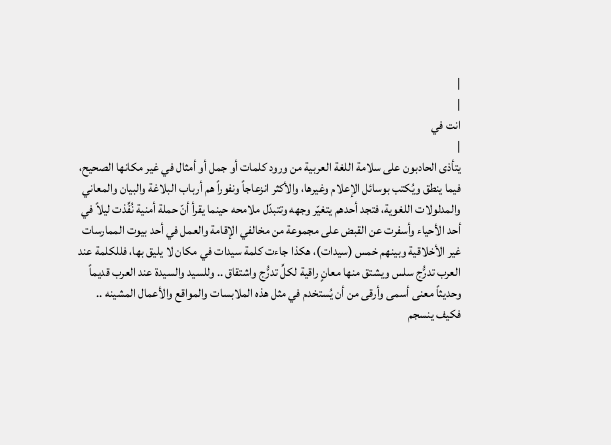|
|
انت في
|
يتأذى الحادبون على سلامة اللغة العربية من ورود كلمات أو جمل أو أمثال في غير مكانها الصحيح، فيما ينطق ويُكتب بوسائل الإعلام وغيرها، والأكثر انزعاجاً ونفوراً هم أرباب البلاغة والبيان والمعاني والمدلولات اللغوية، فتجد أحدهم يتغيّر وجهه وتتبدّل ملامحه حينما يقرأ أنّ حملة أمنية نُفِّذت ليلاً في أحد الأحياء وأسفرت عن القبض على مجموعة من مخالفي الإقامة والعمل في أحد بيوت الممارسات غير الأخلاقية وبينهم خمس (سيدات)، هكذا جاءت كلمة سيدات في مكان لا يليق بها، فللكلمة عند العرب تدرُّج سلس ويشتق منها معانٍ راقية لكلِّ تدرُّج واشتقاق .. وللسيد والسيدة عند العرب قديماً وحديثاً معنى أسمى وأرقى من أن يُستخدم في مثل هذه الملابسات والمواقع والأعمال المشينه .. فكيف ينسجم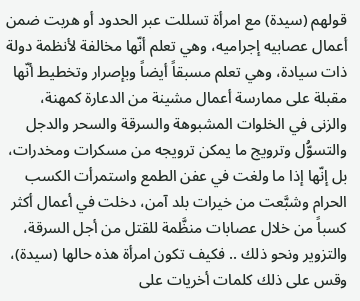قولهم (سيدة) مع امرأة تسللت عبر الحدود أو هربت ضمن أعمال عصابيه إجراميه، وهي تعلم أنّها مخالفة لأنظمة دولة ذات سيادة، وهي تعلم مسبقاً أيضاً وبإصرار وتخطيط أنّها مقبلة على ممارسة أعمال مشينة من الدعارة كمهنة، والزنى في الخلوات المشبوهة والسرقة والسحر والدجل والتسوُّل وترويج ما يمكن ترويجه من مسكرات ومخدرات، بل إنّها إذا ما ولغت في عفن الطمع واستمرأت الكسب الحرام وشبَّعت من خيرات بلد آمن، دخلت في أعمال أكثر كسباً من خلال عصابات منظَّمة للقتل من أجل السرقة، والتزوير ونحو ذلك .. فكيف تكون امرأة هذه حالها (سيدة)، وقس على ذلك كلمات أخريات على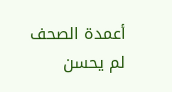أعمدة الصحف لم يحسن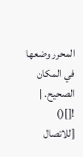المحرر وضعها في المكان الصحيح. |
![]()
[للاتصال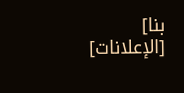بنا] [الإعلانات]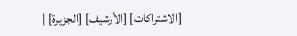[الاشتراكات] [الأرشيف] [الجزيرة] |